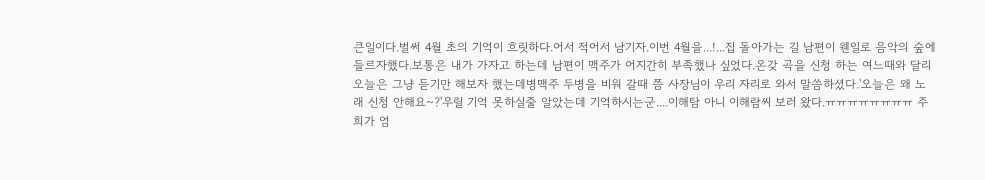큰일이다.벌써 4월 초의 기억이 흐릿하다.어서 적어서 남기자.이번 4월을...!...집 돌아가는 길 남편이 웬일로 음악의 숲에 들르자했다.보통은 내가 가자고 하는데 남편이 맥주가 어지간히 부족했나 싶었다.온갖 곡을 신청 하는 여느때와 달리 오늘은 그냥 듣기만 해보자 했는데병맥주 두병을 비워 갈때 쯤 사장님이 우리 자리로 와서 말씀하셨다.'오늘은 왜 노래 신청 안해요~?'우릴 기억 못하실줄 알았는데 기억하시는군....이해탐 아니 이해람씨 보러 왔다.ㅠㅠㅠㅠㅠㅠㅠㅠ 주희가 엄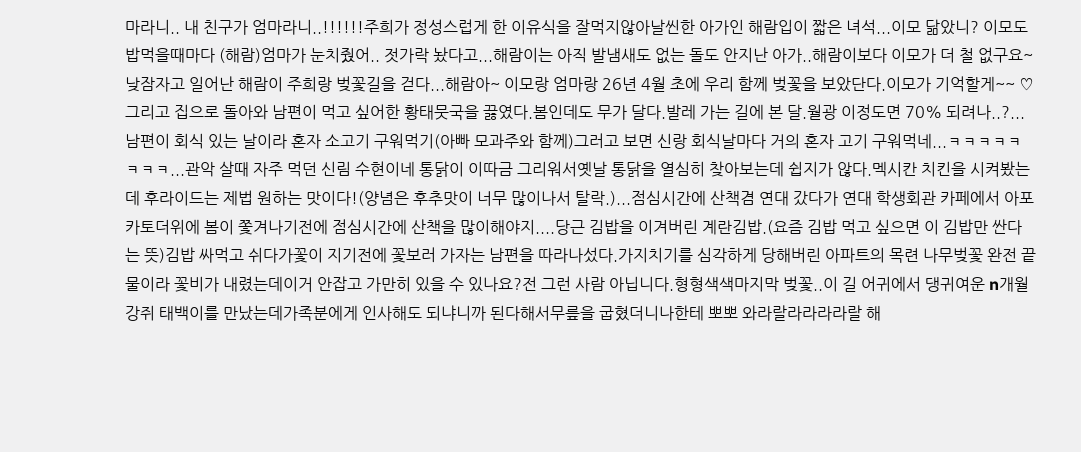마라니.. 내 친구가 엄마라니..!!!!!!주희가 정성스럽게 한 이유식을 잘먹지않아날씬한 아가인 해람입이 짧은 녀석...이모 닮았니? 이모도 밥먹을때마다 (해람)엄마가 눈치줬어.. 젓가락 놨다고...해람이는 아직 발냄새도 없는 돌도 안지난 아가..해람이보다 이모가 더 철 없구요~낮잠자고 일어난 해람이 주희랑 벚꽃길을 걷다...해람아~ 이모랑 엄마랑 26년 4월 초에 우리 함께 벚꽃을 보았단다.이모가 기억할게~~ ♡그리고 집으로 돌아와 남편이 먹고 싶어한 황태뭇국을 끓였다.봄인데도 무가 달다.발레 가는 길에 본 달.월광 이정도면 70% 되려나..?...남편이 회식 있는 날이라 혼자 소고기 구워먹기(아빠 모과주와 함께)그러고 보면 신랑 회식날마다 거의 혼자 고기 구워먹네...ㅋㅋㅋㅋㅋㅋㅋㅋ...관악 살때 자주 먹던 신림 수현이네 통닭이 이따금 그리워서옛날 통닭을 열심히 찾아보는데 쉽지가 않다.멕시칸 치킨을 시켜봤는데 후라이드는 제법 원하는 맛이다!(양념은 후추맛이 너무 많이나서 탈락.)...점심시간에 산책겸 연대 갔다가 연대 학생회관 카페에서 아포카토더위에 봄이 쫓겨나기전에 점심시간에 산책을 많이해야지....당근 김밥을 이겨버린 계란김밥.(요즘 김밥 먹고 싶으면 이 김밥만 싼다는 뜻)김밥 싸먹고 쉬다가꽃이 지기전에 꽃보러 가자는 남편을 따라나섰다.가지치기를 심각하게 당해버린 아파트의 목련 나무벚꽃 완전 끝물이라 꽃비가 내렸는데이거 안잡고 가만히 있을 수 있나요?전 그런 사람 아닙니다.형형색색마지막 벚꽃..이 길 어귀에서 댕귀여운 n개월 강쥐 태백이를 만났는데가족분에게 인사해도 되냐니까 된다해서무릎을 굽혔더니나한테 뽀뽀 와라랄라라라라랄 해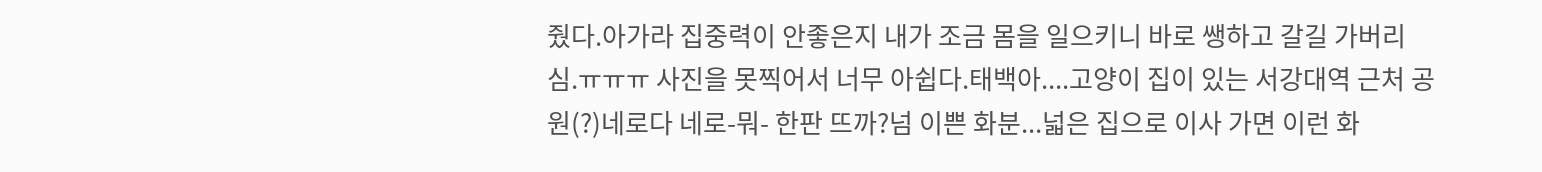줬다.아가라 집중력이 안좋은지 내가 조금 몸을 일으키니 바로 쌩하고 갈길 가버리심.ㅠㅠㅠ 사진을 못찍어서 너무 아쉽다.태백아....고양이 집이 있는 서강대역 근처 공원(?)네로다 네로-뭐- 한판 뜨까?넘 이쁜 화분...넓은 집으로 이사 가면 이런 화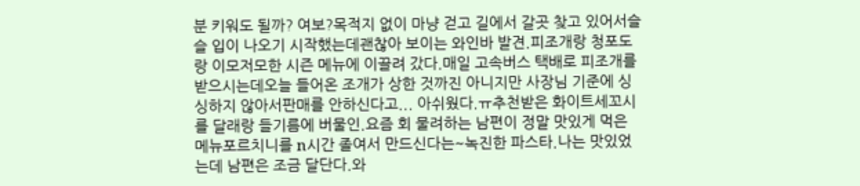분 키워도 될까? 여보?목적지 없이 마냥 걷고 길에서 갈곳 찾고 있어서슬슬 입이 나오기 시작했는데괜찮아 보이는 와인바 발견.피조개랑 청포도랑 이모저모한 시즌 메뉴에 이끌려 갔다.매일 고속버스 택배로 피조개를 받으시는데오늘 들어온 조개가 상한 것까진 아니지만 사장님 기준에 싱싱하지 않아서판매를 안하신다고... 아쉬웠다.ㅠ추천받은 화이트세꼬시를 달래랑 들기름에 버물인.요즘 회 물려하는 남편이 정말 맛있게 먹은 메뉴포르치니를 n시간 졸여서 만드신다는~녹진한 파스타.나는 맛있었는데 남편은 조금 달단다.와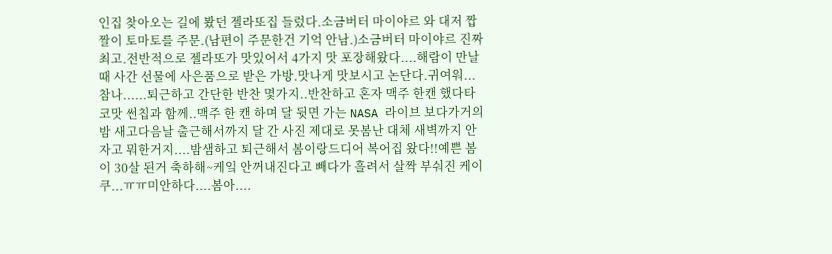인집 찾아오는 길에 봤던 젤라또집 들렀다.소금버터 마이야르 와 대저 짭짤이 토마토를 주문.(남편이 주문한건 기억 안남.)소금버터 마이야르 진짜 최고.전반적으로 젤라또가 맛있어서 4가지 맛 포장해왔다....해람이 만날때 사간 선물에 사은품으로 받은 가방.맛나게 맛보시고 논단다.귀여워...참나......퇴근하고 간단한 반찬 몇가지..반찬하고 혼자 맥주 한캔 했다타코맛 썬칩과 함께..맥주 한 캔 하며 달 뒷면 가는 NASA 라이브 보다가거의 밤 새고다음날 출근해서까지 달 간 사진 제대로 못봄난 대체 새벽까지 안자고 뭐한거지....밤샘하고 퇴근해서 봄이랑드디어 복어집 왔다!!예쁜 봄이 30살 된거 축하해~케잌 안꺼내진다고 빼다가 흘려서 살짝 부숴진 케이쿠...ㅠㅠ미안하다....봄아....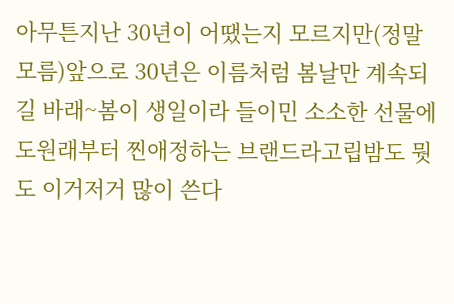아무튼지난 30년이 어땠는지 모르지만(정말 모름)앞으로 30년은 이름처럼 봄날만 계속되길 바래~봄이 생일이라 들이민 소소한 선물에도원래부터 찐애정하는 브랜드라고립밤도 뭣도 이거저거 많이 쓴다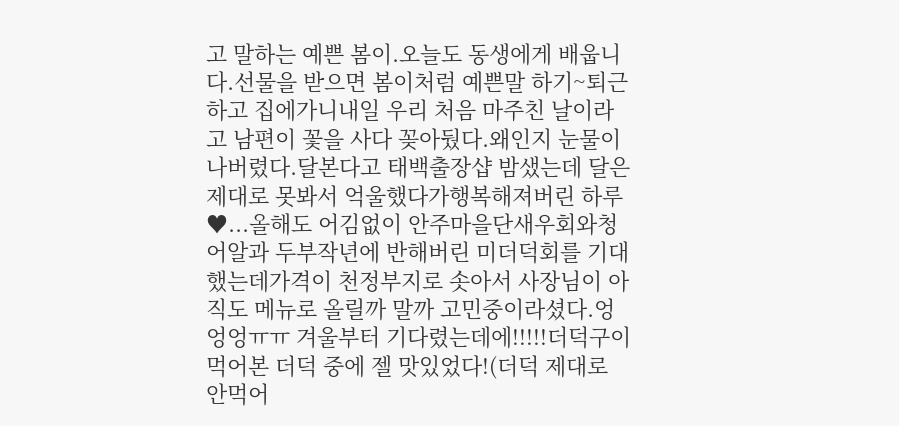고 말하는 예쁜 봄이.오늘도 동생에게 배웁니다.선물을 받으면 봄이처럼 예쁜말 하기~퇴근하고 집에가니내일 우리 처음 마주친 날이라고 남편이 꽃을 사다 꽂아뒀다.왜인지 눈물이 나버렸다.달본다고 태백출장샵 밤샜는데 달은 제대로 못봐서 억울했다가행복해져버린 하루♥...올해도 어김없이 안주마을단새우회와청어알과 두부작년에 반해버린 미더덕회를 기대했는데가격이 천정부지로 솟아서 사장님이 아직도 메뉴로 올릴까 말까 고민중이라셨다.엉엉엉ㅠㅠ 겨울부터 기다렸는데에!!!!!더덕구이먹어본 더덕 중에 젤 맛있었다!(더덕 제대로 안먹어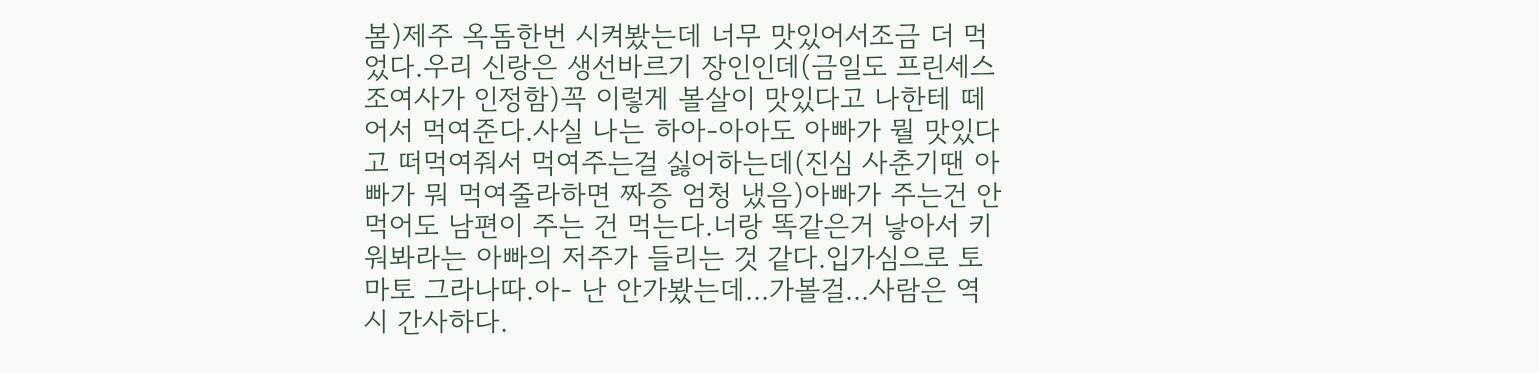봄)제주 옥돔한번 시켜봤는데 너무 맛있어서조금 더 먹었다.우리 신랑은 생선바르기 장인인데(금일도 프린세스 조여사가 인정함)꼭 이렇게 볼살이 맛있다고 나한테 떼어서 먹여준다.사실 나는 하아-아아도 아빠가 뭘 맛있다고 떠먹여줘서 먹여주는걸 싫어하는데(진심 사춘기땐 아빠가 뭐 먹여줄라하면 짜증 엄청 냈음)아빠가 주는건 안먹어도 남편이 주는 건 먹는다.너랑 똑같은거 낳아서 키워봐라는 아빠의 저주가 들리는 것 같다.입가심으로 토마토 그라나따.아- 난 안가봤는데...가볼걸...사람은 역시 간사하다.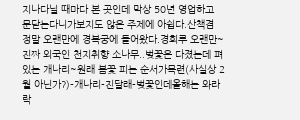지나다닐 때마다 본 곳인데 막상 50년 영업하고 문닫는다니가보지도 않은 주제에 아쉽다.산책겸 정말 오랜만에 경복궁에 들어왔다.경회루 오랜만~진짜 외국인 천지취향 소나무..벚꽃은 다졌는데 펴있는 개나리~원래 봄꽃 피는 순서가목련(사실상 2월 아닌가?)-개나리-진달래-벚꽃인데올해는 와라락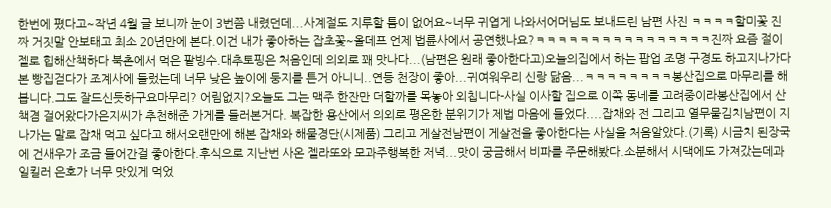한번에 폈다고~작년 4월 글 보니까 눈이 3번쯤 내렸던데...사계절도 지루할 틈이 없어요~너무 귀엽게 나와서어머님도 보내드린 남편 사진 ㅋㅋㅋㅋ할미꽃 진짜 거짓말 안보태고 최소 20년만에 본다.이건 내가 좋아하는 잡초꽃~올데프 언제 법륜사에서 공연했나요?ㅋㅋㅋㅋㅋㅋㅋㅋㅋㅋㅋㅋㅋㅋㅋㅋ진짜 요즘 절이 젤로 힙해산책하다 북촌에서 먹은 팥빙수.대추토핑은 처음인데 의외로 꽤 맛나다...(남편은 원래 좋아한다고)오늘의집에서 하는 팝업 조명 구경도 하고지나가다 본 빵집걷다가 조계사에 들렀는데 너무 낮은 높이에 둥지를 튼거 아니니..연등 천장이 좋아...귀여워우리 신랑 닮음...ㅋㅋㅋㅋㅋㅋㅋㅋ봉산집으로 마무리를 해봅니다.그도 잘드신듯하구요마무리? 어림없지?오늘도 그는 맥주 한잔만 더할까를 목놓아 외칩니다-사실 이사할 집으로 이쪽 동네를 고려중이라봉산집에서 산책겸 걸어왔다가은지씨가 추천해준 가게를 들러본거다. 복잡한 용산에서 의외로 평온한 분위기가 제법 마음에 들었다....잡채와 전 그리고 열무물김치남편이 지나가는 말로 잡채 먹고 싶다고 해서오랜만에 해본 잡채와 해물경단(시제품) 그리고 게살전남편이 게살전을 좋아한다는 사실을 처음알았다.(기록) 시금치 된장국에 건새우가 조금 들어간걸 좋아한다.후식으로 지난번 사온 젤라또와 모과주행복한 저녁...맛이 궁금해서 비파를 주문해봤다.소분해서 시댁에도 가져갔는데과일킬러 은호가 너무 맛있게 먹었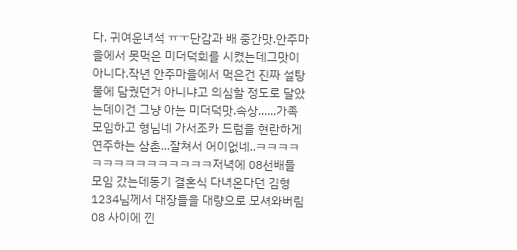다. 귀여운녀석 ㅠㅜ단감과 배 중간맛.안주마을에서 못먹은 미더덕회를 시켰는데그맛이 아니다.작년 안주마을에서 먹은건 진짜 설탕물에 담궜던거 아니냐고 의심할 정도로 달았는데이건 그냥 아는 미더덕맛.속상......가족모임하고 형님네 가서조카 드럼을 현란하게 연주하는 삼촌...잘쳐서 어이없네..ㅋㅋㅋㅋㅋㅋㅋㅋㅋㅋㅋㅋㅋㅋㅋ저녁에 08선배들 모임 갔는데동기 결혼식 다녀온다던 김형1234님께서 대장들을 대량으로 모셔와버림08 사이에 낀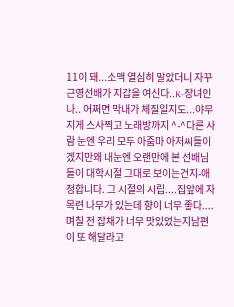11이 돼...소맥 열심히 말았더니 자꾸 근영선배가 지갑을 여신다..K-장녀인 나.. 어쩌면 막내가 체질일지도...야무지게 스사찍고 노래방까지 ^-^다른 사람 눈엔 우리 모두 아줌마 아저씨들이겠지만왜 내눈엔 오랜만에 본 선배님들이 대학시절 그대로 보이는건지-애정합니다. 그 시절의 시립....집앞에 자목련 나무가 있는데 향이 너무 좋다....며칠 전 잡채가 너무 맛있었는지남편이 또 해달라고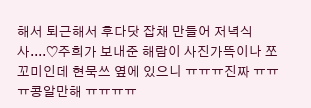해서 퇴근해서 후다닷 잡채 만들어 저녁식사....♡주희가 보내준 해람이 사진가뜩이나 쪼꼬미인데 현묵쓰 옆에 있으니 ㅠㅠㅠ진짜 ㅠㅠㅠ콩알만해 ㅠㅠㅠㅠ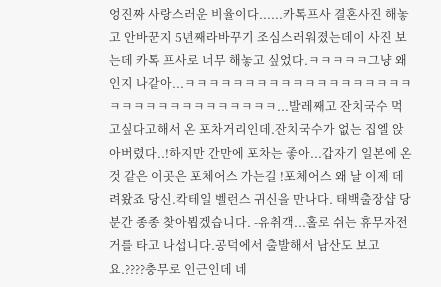엉진짜 사랑스러운 비율이다......카톡프사 결혼사진 해놓고 안바꾼지 5년째라바꾸기 조심스러워졌는데이 사진 보는데 카톡 프사로 너무 해놓고 싶었다.ㅋㅋㅋㅋㅋ그냥 왜인지 나같아...ㅋㅋㅋㅋㅋㅋㅋㅋㅋㅋㅋㅋㅋㅋㅋㅋㅋㅋㅋㅋㅋㅋㅋㅋㅋㅋㅋㅋㅋㅋㅋㅋㅋ...발레째고 잔치국수 먹고싶다고해서 온 포차거리인데.잔치국수가 없는 집엘 앉아버렸다..!하지만 간만에 포차는 좋아...갑자기 일본에 온 것 같은 이곳은 포체어스 가는길 !포체어스 왜 날 이제 데려왔죠 당신.칵테일 벨런스 귀신을 만나다. 태백출장샵 당분간 종종 찾아뵙겠습니다. -유취객...홀로 쉬는 휴무자전거를 타고 나섭니다.공덕에서 출발해서 남산도 보고요.????충무로 인근인데 네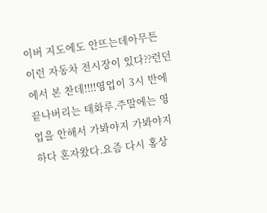이버 지도에도 안뜨는데아무튼 이런 자동차 전시장이 있다??런던에서 본 찬데!!!!영업이 3시 반에 끝나버리는 태화루.주말에는 영업을 안해서 가봐야지 가봐야지 하다 혼자왔다.요즘 다시 홍상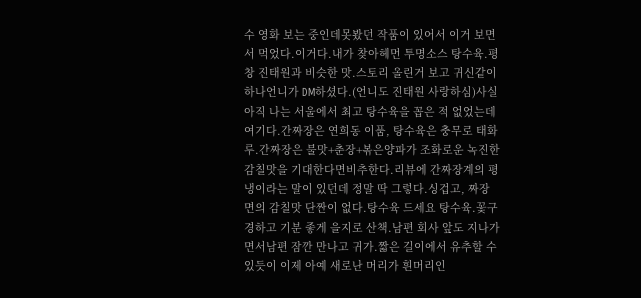수 영화 보는 중인데못봤던 작품이 있어서 이거 보면서 먹었다.이거다.내가 찾아헤먼 투명소스 탕수육.평창 진태원과 비슷한 맛.스토리 올린거 보고 귀신같이 하나언니가 DM하셨다.(언니도 진태원 사랑하심)사실 아직 나는 서울에서 최고 탕수육을 꼽은 적 없었는데여기다.간짜장은 연희동 이품, 탕수육은 충무로 태화루.간짜장은 불맛+춘장+볶은양파가 조화로운 녹진한 감칠맛을 기대한다면비추한다.리뷰에 간짜장계의 평냉이라는 말이 있던데 정말 딱 그렇다.싱겁고, 짜장면의 감칠맛 단짠이 없다.탕수육 드세요 탕수육.꽃구경하고 기분 좋게 을지로 산책.남편 회사 앞도 지나가면서남편 잠깐 만나고 귀가.짧은 길이에서 유추할 수 있듯이 이제 아예 새로난 머리가 흰머리인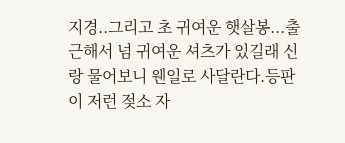지경..그리고 초 귀여운 햇살봉...출근해서 넘 귀여운 셔츠가 있길래 신랑 물어보니 웬일로 사달란다.등판이 저런 젖소 자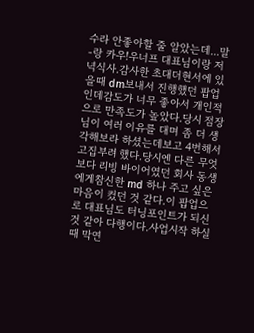수라 안좋아할 줄 알았는데...말-랑 카우!우너프 대표님이랑 저녁식사.감사한 초대더현서에 있을때 dm보내서 진행했던 팝업인데감도가 너무 좋아서 개인적으로 만족도가 높았다.당시 점장님이 여러 이유를 대며 좀 더 생각해보라 하셨는데보고 4번해서 고집부려 했다.당시엔 다른 무엇보다 리빙 바이어였던 회사 동생에게참신한 md 하나 주고 싶은 마음이 컸던 것 같다.이 팝업으로 대표님도 터닝포인트가 되신 것 같아 다행이다.사업시작 하실때 막연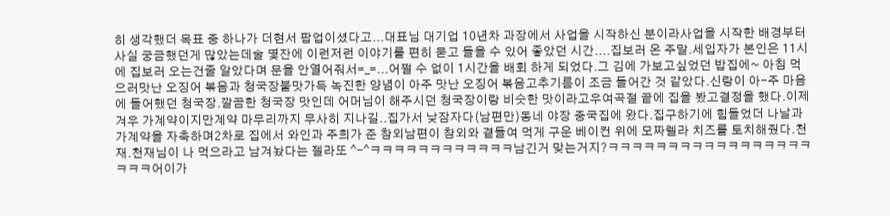히 생각했더 목표 중 하나가 더현서 팝업이셨다고...대표님 대기업 10년차 과장에서 사업을 시작하신 분이라사업을 시작한 배경부터 사실 궁금했던게 많았는데술 몇잔에 이런저런 이야기를 편히 묻고 들을 수 있어 좋았던 시간....집보러 온 주말.세입자가 본인은 11시에 집보러 오는건줄 알았다며 문을 안열어줘서=_=...어쩔 수 없이 1시간을 배회 하게 되었다.그 김에 가보고싶었던 밥집에~ 아침 먹으러맛난 오징어 볶음과 청국장불맛가득 녹진한 양념이 아주 맛난 오징어 볶음고추기름이 조금 들어간 것 같았다.신랑이 아-주 마음에 들어했던 청국장.깔끔한 청국장 맛인데 어머님이 해주시던 청국장이랑 비슷한 맛이라고우여곡절 끝에 집을 봤고결정을 했다.이제 겨우 가계약이지만계약 마무리까지 무사히 지나길..집가서 낮잠자다(남편만)동네 야장 중국집에 왔다.집구하기에 힘들었더 나날과 가계약을 자축하며2차로 집에서 와인과 주희가 준 참외남편이 참외와 곁들여 먹게 구운 베이컨 위에 모짜렐라 치즈를 토치해줬다.천재.천재님이 나 먹으라고 남겨놨다는 젤라또 ^-^ㅋㅋㅋㅋㅋㅋㅋㅋㅋㅋㅋㅋ남긴거 맞는거지?ㅋㅋㅋㅋㅋㅋㅋㅋㅋㅋㅋㅋㅋㅋㅋㅋㅋㅋㅋㅋ어이가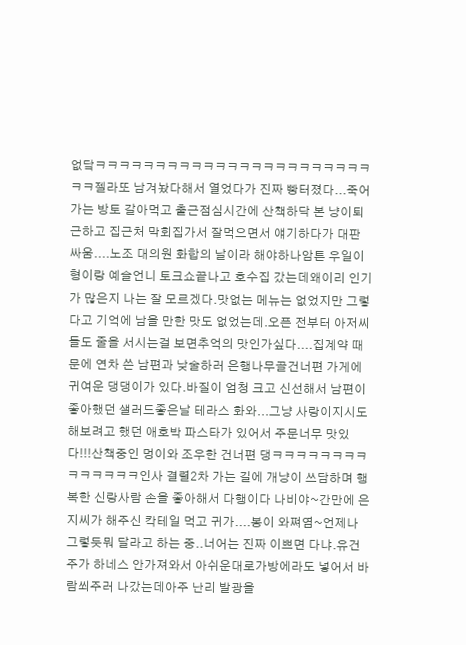없닼ㅋㅋㅋㅋㅋㅋㅋㅋㅋㅋㅋㅋㅋㅋㅋㅋㅋㅋㅋㅋㅋㅋㅋㅋㅋ젤라또 남겨놨다해서 열었다가 진짜 빵터졌다...죽어가는 방토 갈아먹고 출근점심시간에 산책하닥 본 냥이퇴근하고 집근처 막회집가서 잘먹으면서 얘기하다가 대판 싸움....노조 대의원 화합의 날이라 해야하나암튼 우일이형이랑 예슬언니 토크쇼끝나고 호수집 갔는데왜이리 인기가 많은지 나는 잘 모르겠다.맛없는 메뉴는 없었지만 그렇다고 기억에 남을 만한 맛도 없었는데.오픈 전부터 아저씨들도 줄을 서시는걸 보면추억의 맛인가싶다....집계약 때문에 연차 쓴 남편과 낮술하러 은행나무골건너편 가게에 귀여운 댕댕이가 있다.바질이 엄청 크고 신선해서 남편이 좋아했던 샐러드좋은날 테라스 화와...그냥 사랑이지시도해보려고 했던 애호박 파스타가 있어서 주문너무 맛있다!!!산책중인 멍이와 조우한 건너편 댕ㅋㅋㅋㅋㅋㅋㅋㅋㅋㅋㅋㅋㅋㅋ인사 결렬2차 가는 길에 개냥이 쓰담하며 행복한 신랑사람 손을 좋아해서 다행이다 나비야~간만에 은지씨가 해주신 칵테일 먹고 귀가....봉이 와쪄염~언제나 그렇듯뭐 달라고 하는 중..너어는 진짜 이쁘면 다냐.유건주가 하네스 안가져와서 아쉬운대로가방에라도 넣어서 바람쐬주러 나갔는데아주 난리 발광을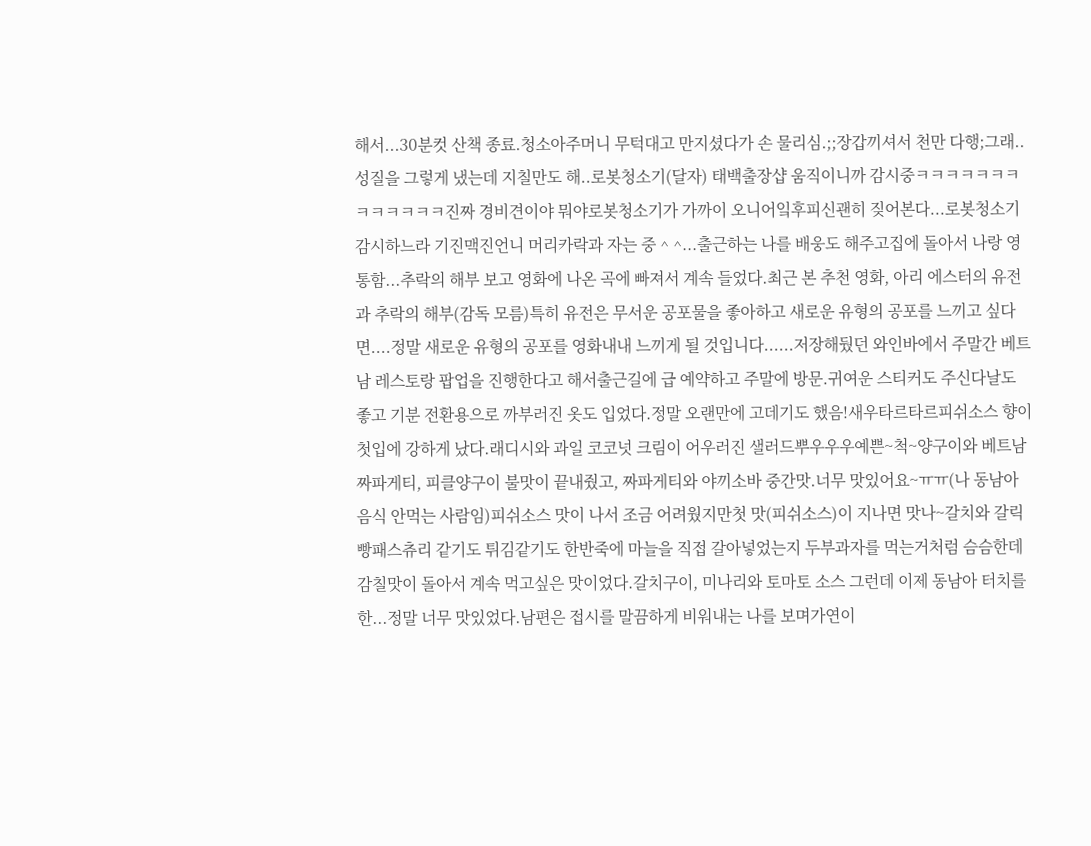해서...30분컷 산책 종료.청소아주머니 무턱대고 만지셨다가 손 물리심.;;장갑끼셔서 천만 다행;그래.. 성질을 그렇게 냈는데 지칠만도 해..로봇청소기(달자) 태백출장샵 움직이니까 감시중ㅋㅋㅋㅋㅋㅋㅋㅋㅋㅋㅋㅋㅋ진짜 경비견이야 뭐야로봇청소기가 가까이 오니어잌후피신괜히 짖어본다...로봇청소기 감시하느라 기진맥진언니 머리카락과 자는 중 ^ ^...출근하는 나를 배웅도 해주고집에 돌아서 나랑 영통함...추락의 해부 보고 영화에 나온 곡에 빠져서 계속 들었다.최근 본 추천 영화, 아리 에스터의 유전과 추락의 해부(감독 모름)특히 유전은 무서운 공포물을 좋아하고 새로운 유형의 공포를 느끼고 싶다면....정말 새로운 유형의 공포를 영화내내 느끼게 될 것입니다......저장해뒀던 와인바에서 주말간 베트남 레스토랑 팝업을 진행한다고 해서출근길에 급 예약하고 주말에 방문.귀여운 스티커도 주신다날도 좋고 기분 전환용으로 까부러진 옷도 입었다.정말 오랜만에 고데기도 했음!새우타르타르피쉬소스 향이 첫입에 강하게 났다.래디시와 과일 코코넛 크림이 어우러진 샐러드뿌우우우예쁜~척~양구이와 베트남 짜파게티, 피클양구이 불맛이 끝내줬고, 짜파게티와 야끼소바 중간맛.너무 맛있어요~ㅠㅠ(나 동남아 음식 안먹는 사람임)피쉬소스 맛이 나서 조금 어려웠지만첫 맛(피쉬소스)이 지나면 맛나~갈치와 갈릭빵패스츄리 같기도 튀김같기도 한반죽에 마늘을 직접 갈아넣었는지 두부과자를 먹는거처럼 슴슴한데감칠맛이 돌아서 계속 먹고싶은 맛이었다.갈치구이, 미나리와 토마토 소스 그런데 이제 동남아 터치를 한...정말 너무 맛있었다.남편은 접시를 말끔하게 비워내는 나를 보며가연이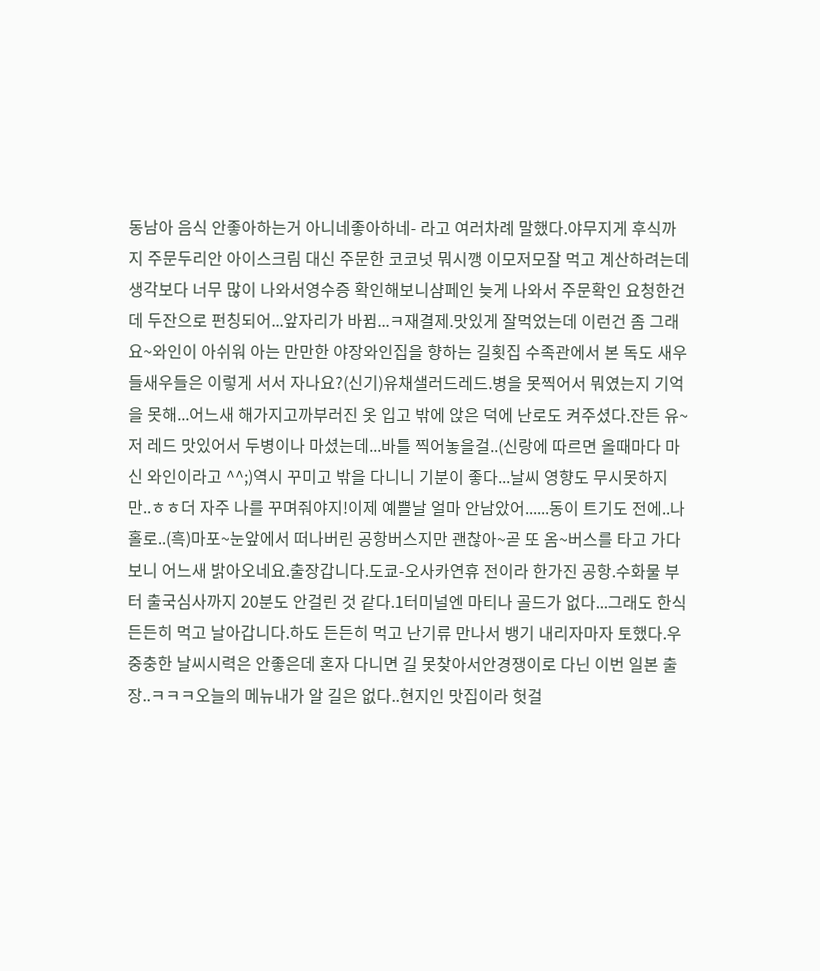동남아 음식 안좋아하는거 아니네좋아하네- 라고 여러차례 말했다.야무지게 후식까지 주문두리안 아이스크림 대신 주문한 코코넛 뭐시깽 이모저모잘 먹고 계산하려는데 생각보다 너무 많이 나와서영수증 확인해보니샴페인 늦게 나와서 주문확인 요청한건데 두잔으로 펀칭되어...앞자리가 바뀜...ㅋ재결제.맛있게 잘먹었는데 이런건 좀 그래요~와인이 아쉬워 아는 만만한 야장와인집을 향하는 길횟집 수족관에서 본 독도 새우들새우들은 이렇게 서서 자나요?(신기)유채샐러드레드.병을 못찍어서 뭐였는지 기억을 못해...어느새 해가지고까부러진 옷 입고 밖에 앉은 덕에 난로도 켜주셨다.잔든 유~저 레드 맛있어서 두병이나 마셨는데...바틀 찍어놓을걸..(신랑에 따르면 올때마다 마신 와인이라고 ^^;)역시 꾸미고 밖을 다니니 기분이 좋다...날씨 영향도 무시못하지만..ㅎㅎ더 자주 나를 꾸며줘야지!이제 예쁠날 얼마 안남았어......동이 트기도 전에..나홀로..(흑)마포~눈앞에서 떠나버린 공항버스지만 괜찮아~곧 또 옴~버스를 타고 가다보니 어느새 밝아오네요.출장갑니다.도쿄-오사카연휴 전이라 한가진 공항.수화물 부터 출국심사까지 20분도 안걸린 것 같다.1터미널엔 마티나 골드가 없다...그래도 한식 든든히 먹고 날아갑니다.하도 든든히 먹고 난기류 만나서 뱅기 내리자마자 토했다.우중충한 날씨시력은 안좋은데 혼자 다니면 길 못찾아서안경쟁이로 다닌 이번 일본 출장..ㅋㅋㅋ오늘의 메뉴내가 알 길은 없다..현지인 맛집이라 헛걸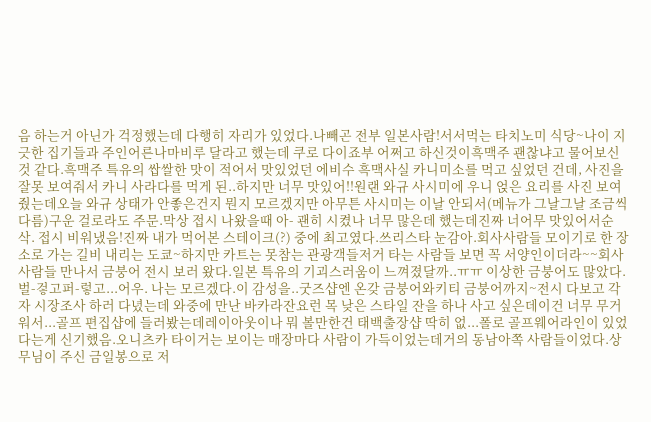음 하는거 아닌가 걱정했는데 다행히 자리가 있었다.나빼곤 전부 일본사람!서서먹는 타치노미 식당~나이 지긋한 집기들과 주인어른나마비루 달라고 했는데 쿠로 다이죠부 어쩌고 하신것이흑맥주 괜찮냐고 물어보신 것 같다.흑맥주 특유의 쌉쌀한 맛이 적어서 맛있었던 에비수 흑맥사실 카니미소를 먹고 싶었던 건데, 사진을 잘못 보여줘서 카니 사라다를 먹게 된..하지만 너무 맛있어!!원랜 와규 사시미에 우니 얹은 요리를 사진 보여줬는데오늘 와규 상태가 안좋은건지 뭔지 모르겠지만 아무튼 사시미는 이날 안되서(메뉴가 그날그날 조금씩 다름)구운 걸로라도 주문.막상 접시 나왔을때 아- 괜히 시켰나 너무 많은데 했는데진짜 너어무 맛있어서순삭. 접시 비워냈음!진짜 내가 먹어본 스테이크(?) 중에 최고였다.쓰리스타 눈감아.회사사람들 모이기로 한 장소로 가는 길비 내리는 도쿄~하지만 카트는 못참는 관광객들저거 타는 사람들 보면 꼭 서양인이더라~~회사사람들 만나서 금붕어 전시 보러 왔다.일본 특유의 기괴스러움이 느껴졌달까..ㅠㅠ 이상한 금붕어도 많았다.벌-겋고퍼-렇고...어우. 나는 모르겠다.이 감성을..굿즈샵엔 온갖 금붕어와키티 금붕어까지~전시 다보고 각자 시장조사 하러 다녔는데 와중에 만난 바카라잔요런 목 낮은 스타일 잔을 하나 사고 싶은데이건 너무 무거워서...골프 편집샵에 들러봤는데레이아웃이나 뭐 볼만한건 태백출장샵 딱히 없...폴로 골프웨어라인이 있었다는게 신기했음.오니츠카 타이거는 보이는 매장마다 사람이 가득이었는데거의 동남아쪽 사람들이었다.상무님이 주신 금일봉으로 저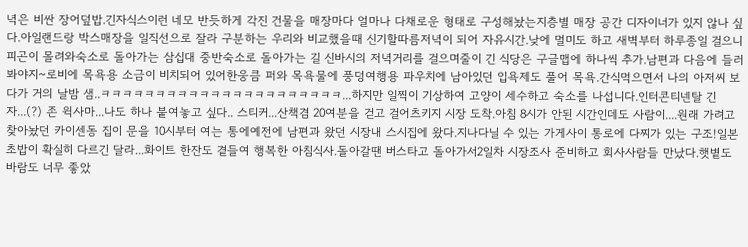녁은 비싼 장어덮밥.긴자식스이런 네모 반듯하게 각진 건물을 매장마다 얼마나 다채로운 형태로 구성해놨는지층별 매장 공간 디자이너가 있지 않나 싶다.아일랜드랑 박스매장을 일직선으로 잘라 구분하는 우리와 비교했을때 신기할따름저녁이 되어 자유시간.낮에 멀미도 하고 새벽부터 하루종일 걸으니 피곤이 몰려와숙소로 돌아가는 삼십대 중반숙소로 돌아가는 길 신바시의 저녁거리를 걸으며줄이 긴 식당은 구글맵에 하나씩 추가.남편과 다음에 들러봐야지~로비에 목욕용 소금이 비치되어 있어한웅큼 퍼와 목욕물에 풍덩여행용 파우치에 남아있던 입욕제도 풀어 목욕.간식먹으면서 나의 아저씨 보다가 거의 날밤 샘..ㅋㅋㅋㅋㅋㅋㅋㅋㅋㅋㅋㅋㅋㅋㅋㅋㅋㅋㅋㅋㅋㅋ...하지만 일찍이 기상하여 고양이 세수하고 숙소를 나섭니다.인터콘티넨탈 긴자...(?) 존 윅사마...나도 하나 붙여놓고 싶다.. 스티커...산책겸 20여분을 걷고 걸어츠키지 시장 도착.아침 8시가 안된 시간인데도 사람이....원래 가려고 찾아놨던 카이센동 집이 문을 10시부터 여는 통에예전에 남편과 왔던 시장내 스시집에 왔다.지나다닐 수 있는 가게사이 통로에 다찌가 있는 구조!일본 초밥이 확실히 다르긴 달라...화이트 한잔도 곁들여 행복한 아침식사.돌아갈땐 버스타고 돌아가서2일차 시장조사 준비하고 회사사람들 만났다.햇볕도 바람도 너무 좋았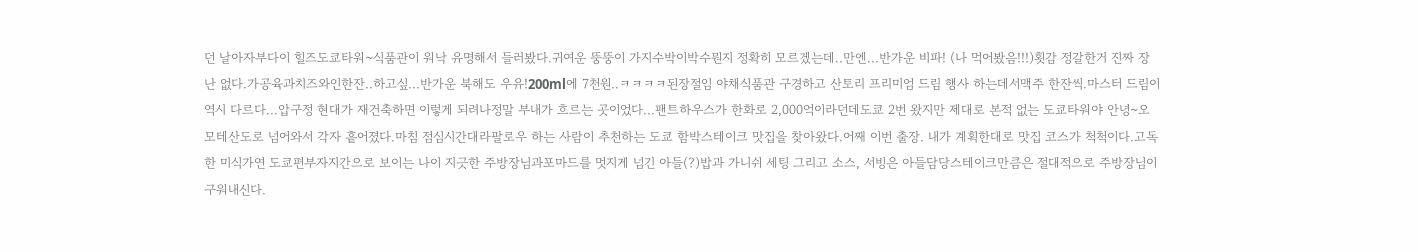던 날아자부다이 힐즈도쿄타워~식품관이 워낙 유명해서 들러봤다.귀여운 뚱뚱이 가지수박이박수뭔지 정확히 모르겠는데..만엔...반가운 비파! (나 먹어봤음!!!)횟감 정갈한거 진짜 장난 없다.가공육과치즈와인한잔..하고싶...반가운 북해도 우유!200ml에 7천원..ㅋㅋㅋㅋ된장절임 야채식품관 구경하고 산토리 프리미엄 드림 행사 하는데서맥주 한잔씩.마스터 드림이 역시 다르다...압구정 현대가 재건축하면 이렇게 되려나정말 부내가 흐르는 곳이었다...팬트하우스가 한화로 2,000억이라던데도쿄 2번 왔지만 제대로 본적 없는 도쿄타워야 안녕~오모테산도로 넘어와서 각자 흩어졌다.마침 점심시간대라팔로우 하는 사람이 추천하는 도쿄 함박스테이크 맛집을 찾아왔다.어째 이번 출장. 내가 계획한대로 맛집 코스가 척척이다.고독한 미식가연 도쿄편부자지간으로 보이는 나이 지긋한 주방장님과포마드를 멋지게 넘긴 아들(?)밥과 가니쉬 세팅 그리고 소스, 서빙은 아들담당스테이크만큼은 절대적으로 주방장님이 구워내신다.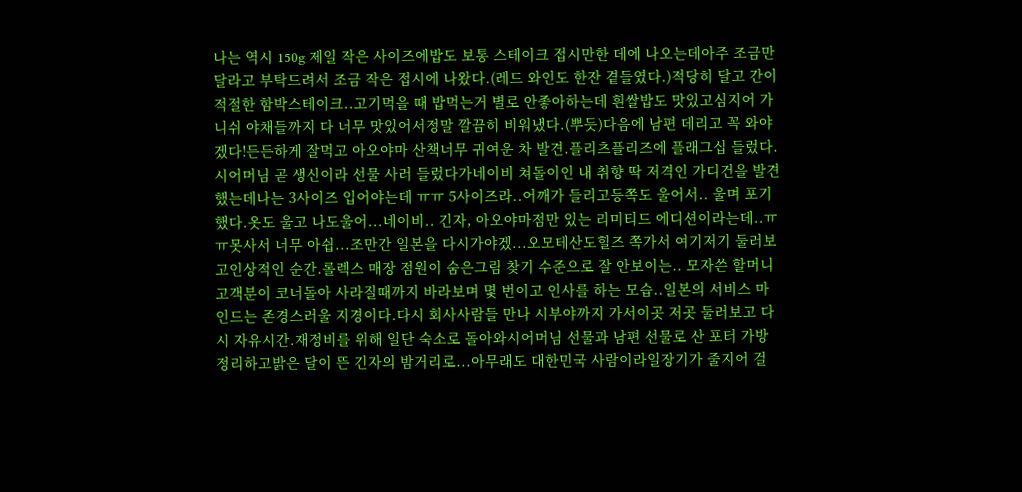나는 역시 150g 제일 작은 사이즈에밥도 보통 스테이크 접시만한 데에 나오는데아주 조금만 달라고 부탁드려서 조금 작은 접시에 나왔다.(레드 와인도 한잔 곁들였다.)적당히 달고 간이 적절한 함박스테이크..고기먹을 때 밥먹는거 별로 안좋아하는데 흰쌀밥도 맛있고심지어 가니쉬 야채들까지 다 너무 맛있어서정말 깔끔히 비워냈다.(뿌듯)다음에 남편 데리고 꼭 와야겠다!든든하게 잘먹고 아오야마 산책너무 귀여운 차 발견.플리츠플리즈에 플래그십 들렀다.시어머님 곧 생신이라 선물 사러 들렀다가네이비 쳐돌이인 내 취향 딱 저격인 가디건을 발견했는데나는 3사이즈 입어야는데 ㅠㅠ 5사이즈라..어깨가 들리고등쪽도 울어서.. 울며 포기했다.옷도 울고 나도울어...네이비.. 긴자, 아오야마점만 있는 리미티드 에디션이라는데..ㅠㅠ못사서 너무 아쉽...조만간 일본을 다시가야겠...오모테산도힐즈 쪽가서 여기저기 둘러보고인상적인 순간.롤렉스 매장 점원이 숨은그림 찾기 수준으로 잘 안보이는.. 모자쓴 할머니 고객분이 코너돌아 사라질때까지 바라보며 몇 번이고 인사를 하는 모습..일본의 서비스 마인드는 존경스러울 지경이다.다시 회사사람들 만나 시부야까지 가서이곳 저곳 둘러보고 다시 자유시간.재정비를 위해 일단 숙소로 돌아와시어머님 선물과 남편 선물로 산 포터 가방 정리하고밝은 달이 뜬 긴자의 밤거리로...아무래도 대한민국 사람이라일장기가 줄지어 걸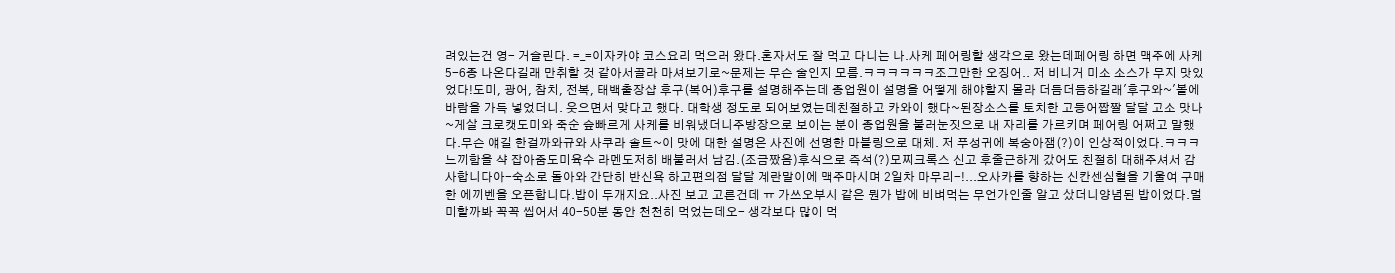려있는건 영- 거슬린다. =_=이자카야 코스요리 먹으러 왔다.혼자서도 잘 먹고 다니는 나.사케 페어링할 생각으로 왔는데페어링 하면 맥주에 사케 5-6종 나온다길래 만취할 것 같아서골라 마셔보기로~문제는 무슨 술인지 모름.ㅋㅋㅋㅋㅋㅋ조그만한 오징어.. 저 비니거 미소 소스가 무지 맛있었다!도미, 광어, 참치, 전복, 태백출장샵 후구(복어)후구를 설명해주는데 종업원이 설명을 어떻게 해야할지 몰라 더듬더듬하길래'후구와~'볼에 바람을 가득 넣었더니. 웃으면서 맞다고 했다. 대학생 정도로 되어보였는데친절하고 카와이 했다~된장소스를 토치한 고등어짭짤 달달 고소 맛나~게살 크로캣도미와 죽순 슾빠르게 사케를 비워냈더니주방장으로 보이는 분이 종업원을 불러눈짓으로 내 자리를 가르키며 페어링 어쩌고 말했다.무슨 얘길 한걸까와규와 사쿠라 솔트~이 맛에 대한 설명은 사진에 선명한 마블링으로 대체. 저 푸성귀에 복숭아잼(?)이 인상적이었다.ㅋㅋㅋ느끼함을 샥 잡아줌도미육수 라멘도저히 배불러서 남김.(조금짰음)후식으로 즉석(?)모찌크록스 신고 후줄근하게 갔어도 친절히 대해주셔서 감사합니다아-숙소로 돌아와 간단히 반신욕 하고편의점 달달 계란말이에 맥주마시며 2일차 마무리-!...오사카를 향하는 신칸센심혈을 기울여 구매한 에끼벤을 오픈합니다.밥이 두개지요..사진 보고 고른건데 ㅠ 가쓰오부시 같은 뭔가 밥에 비벼먹는 무언가인줄 알고 샀더니양념된 밥이었다.멀미할까봐 꼭꼭 씹어서 40-50분 동안 천천히 먹었는데오- 생각보다 많이 먹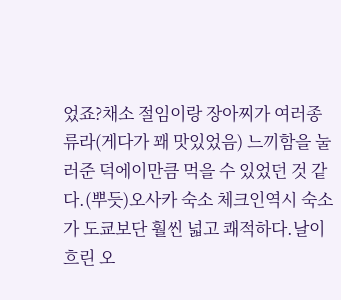었죠?채소 절임이랑 장아찌가 여러종류라(게다가 꽤 맛있었음) 느끼함을 눌러준 덕에이만큼 먹을 수 있었던 것 같다.(뿌듯)오사카 숙소 체크인역시 숙소가 도쿄보단 훨씬 넓고 쾌적하다.날이 흐린 오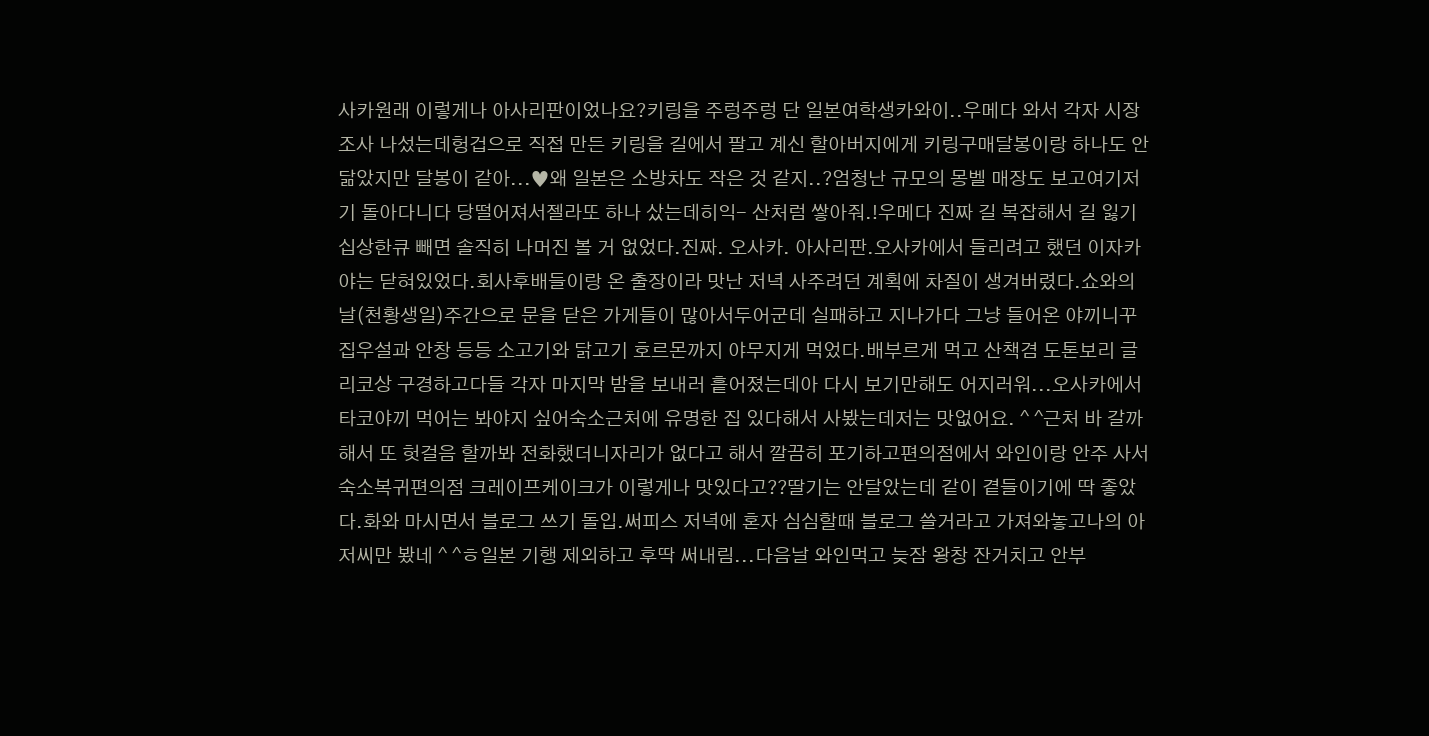사카원래 이렇게나 아사리판이었나요?키링을 주렁주렁 단 일본여학생카와이..우메다 와서 각자 시장조사 나섰는데헝겁으로 직접 만든 키링을 길에서 팔고 계신 할아버지에게 키링구매달봉이랑 하나도 안닮았지만 달봉이 같아...♥왜 일본은 소방차도 작은 것 같지..?엄청난 규모의 몽벨 매장도 보고여기저기 돌아다니다 당떨어져서젤라또 하나 샀는데히익- 산처럼 쌓아줘.!우메다 진짜 길 복잡해서 길 잃기십상한큐 빼면 솔직히 나머진 볼 거 없었다.진짜. 오사카. 아사리판.오사카에서 들리려고 했던 이자카야는 닫혀있었다.회사후배들이랑 온 출장이라 맛난 저녁 사주려던 계획에 차질이 생겨버렸다.쇼와의 날(천황생일)주간으로 문을 닫은 가게들이 많아서두어군데 실패하고 지나가다 그냥 들어온 야끼니꾸집우설과 안창 등등 소고기와 닭고기 호르몬까지 야무지게 먹었다.배부르게 먹고 산책겸 도톤보리 글리코상 구경하고다들 각자 마지막 밤을 보내러 흩어졌는데아 다시 보기만해도 어지러워...오사카에서 타코야끼 먹어는 봐야지 싶어숙소근처에 유명한 집 있다해서 사봤는데저는 맛없어요. ^ ^근처 바 갈까해서 또 헛걸음 할까봐 전화했더니자리가 없다고 해서 깔끔히 포기하고편의점에서 와인이랑 안주 사서 숙소복귀편의점 크레이프케이크가 이렇게나 맛있다고??딸기는 안달았는데 같이 곁들이기에 딱 좋았다.화와 마시면서 블로그 쓰기 돌입.써피스 저녁에 혼자 심심할때 블로그 쓸거라고 가져와놓고나의 아저씨만 봤네 ^ ^ㅎ일본 기행 제외하고 후딱 써내림...다음날 와인먹고 늦잠 왕창 잔거치고 안부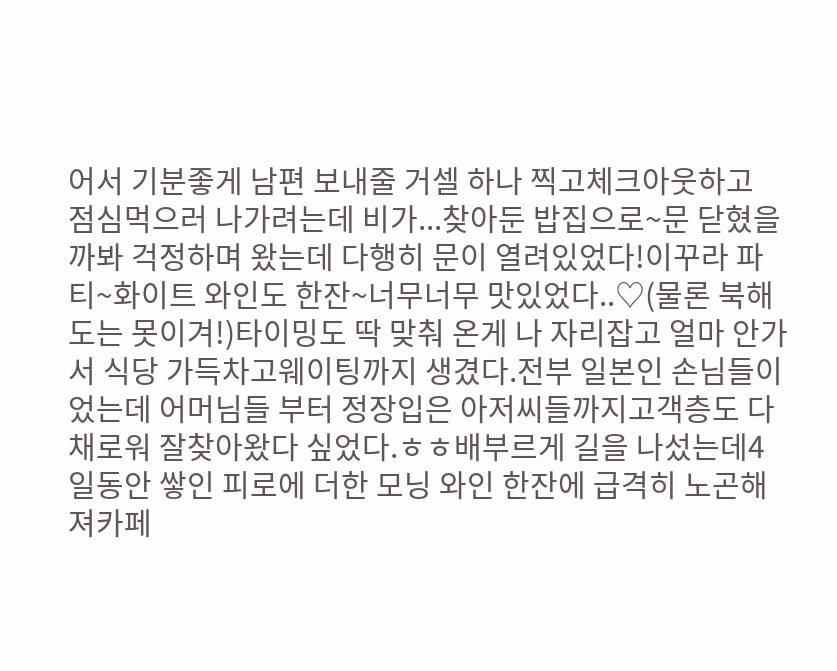어서 기분좋게 남편 보내줄 거셀 하나 찍고체크아웃하고 점심먹으러 나가려는데 비가...찾아둔 밥집으로~문 닫혔을까봐 걱정하며 왔는데 다행히 문이 열려있었다!이꾸라 파티~화이트 와인도 한잔~너무너무 맛있었다..♡(물론 북해도는 못이겨!)타이밍도 딱 맞춰 온게 나 자리잡고 얼마 안가서 식당 가득차고웨이팅까지 생겼다.전부 일본인 손님들이었는데 어머님들 부터 정장입은 아저씨들까지고객층도 다채로워 잘찾아왔다 싶었다.ㅎㅎ배부르게 길을 나섰는데4일동안 쌓인 피로에 더한 모닝 와인 한잔에 급격히 노곤해져카페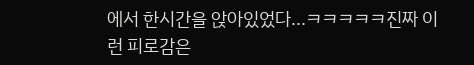에서 한시간을 앉아있었다...ㅋㅋㅋㅋㅋ진짜 이런 피로감은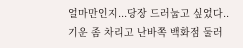얼마만인지...당장 드러눕고 싶었다..기운 좀 차리고 난바쪽 백화점 둘러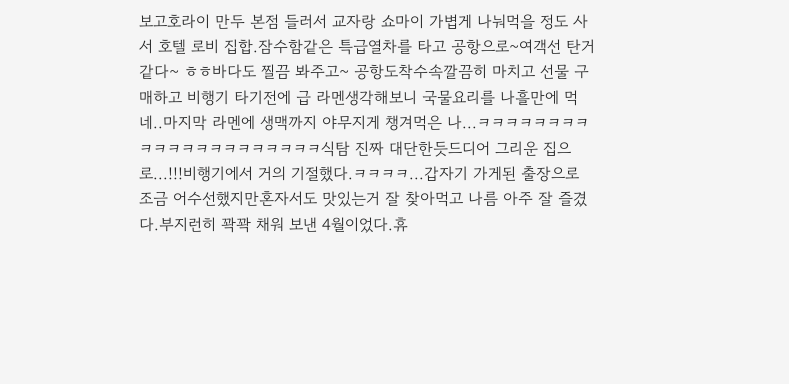보고호라이 만두 본점 들러서 교자랑 쇼마이 가볍게 나눠먹을 정도 사서 호텔 로비 집합.잠수함같은 특급열차를 타고 공항으로~여객선 탄거 같다~ ㅎㅎ바다도 찔끔 봐주고~ 공항도착수속깔끔히 마치고 선물 구매하고 비행기 타기전에 급 라멘생각해보니 국물요리를 나흘만에 먹네..마지막 라멘에 생맥까지 야무지게 챙겨먹은 나...ㅋㅋㅋㅋㅋㅋㅋㅋㅋㅋㅋㅋㅋㅋㅋㅋㅋㅋㅋㅋㅋ식탐 진짜 대단한듯드디어 그리운 집으로...!!!비행기에서 거의 기절했다.ㅋㅋㅋㅋ...갑자기 가게된 출장으로 조금 어수선했지만혼자서도 맛있는거 잘 찾아먹고 나름 아주 잘 즐겼다.부지런히 꽉꽉 채워 보낸 4월이었다.휴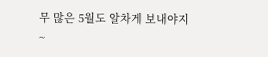무 많은 5월도 알차게 보내야지~